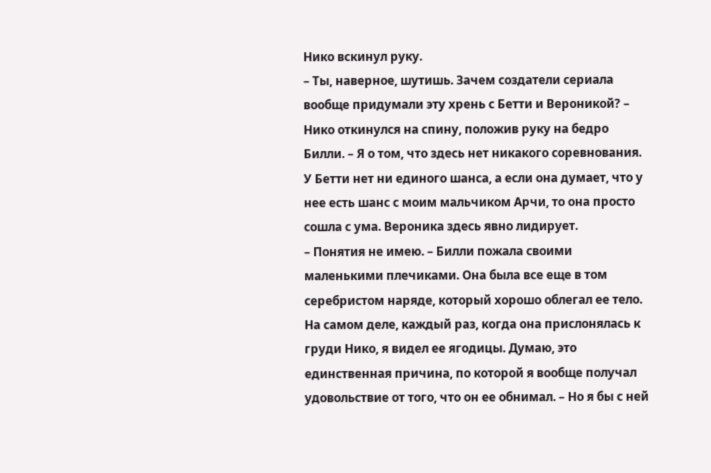Нико вскинул руку.
– Ты, наверное, шутишь. Зачем создатели сериала вообще придумали эту хрень с Бетти и Вероникой? – Нико откинулся на спину, положив руку на бедро Билли. – Я о том, что здесь нет никакого соревнования. У Бетти нет ни единого шанса, а если она думает, что у нее есть шанс с моим мальчиком Арчи, то она просто сошла с ума. Вероника здесь явно лидирует.
– Понятия не имею. – Билли пожала своими маленькими плечиками. Она была все еще в том серебристом наряде, который хорошо облегал ее тело. На самом деле, каждый раз, когда она прислонялась к груди Нико, я видел ее ягодицы. Думаю, это единственная причина, по которой я вообще получал удовольствие от того, что он ее обнимал. – Но я бы с ней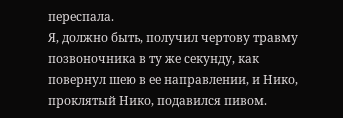переспала.
Я, должно быть, получил чертову травму позвоночника в ту же секунду, как повернул шею в ее направлении, и Нико, проклятый Нико, подавился пивом.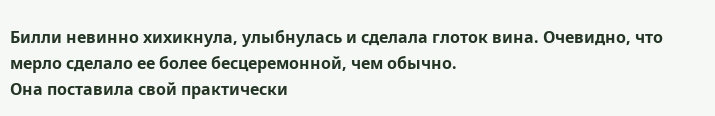Билли невинно хихикнула, улыбнулась и сделала глоток вина. Очевидно, что мерло сделало ее более бесцеремонной, чем обычно.
Она поставила свой практически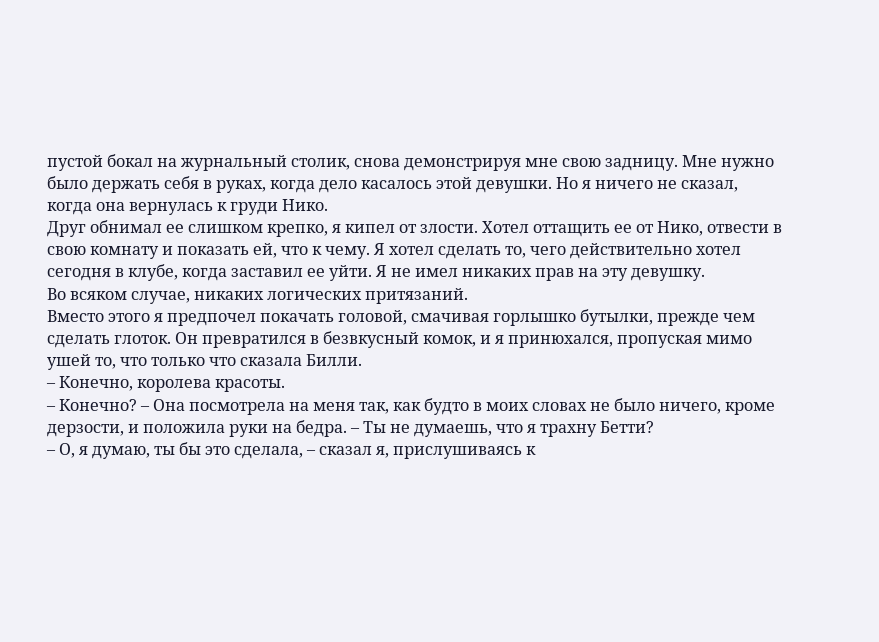пустой бокал на журнальный столик, снова демонстрируя мне свою задницу. Мне нужно было держать себя в руках, когда дело касалось этой девушки. Но я ничего не сказал, когда она вернулась к груди Нико.
Друг обнимал ее слишком крепко, я кипел от злости. Хотел оттащить ее от Нико, отвести в свою комнату и показать ей, что к чему. Я хотел сделать то, чего действительно хотел сегодня в клубе, когда заставил ее уйти. Я не имел никаких прав на эту девушку.
Во всяком случае, никаких логических притязаний.
Вместо этого я предпочел покачать головой, смачивая горлышко бутылки, прежде чем сделать глоток. Он превратился в безвкусный комок, и я принюхался, пропуская мимо ушей то, что только что сказала Билли.
– Конечно, королева красоты.
– Конечно? – Она посмотрела на меня так, как будто в моих словах не было ничего, кроме дерзости, и положила руки на бедра. – Ты не думаешь, что я трахну Бетти?
– О, я думаю, ты бы это сделала, – сказал я, прислушиваясь к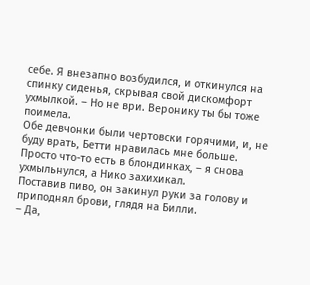себе. Я внезапно возбудился, и откинулся на спинку сиденья, скрывая свой дискомфорт ухмылкой. – Но не ври. Веронику ты бы тоже поимела.
Обе девчонки были чертовски горячими, и, не буду врать, Бетти нравилась мне больше. Просто что-то есть в блондинках, – я снова ухмыльнулся, а Нико захихикал.
Поставив пиво, он закинул руки за голову и приподнял брови, глядя на Билли.
– Да,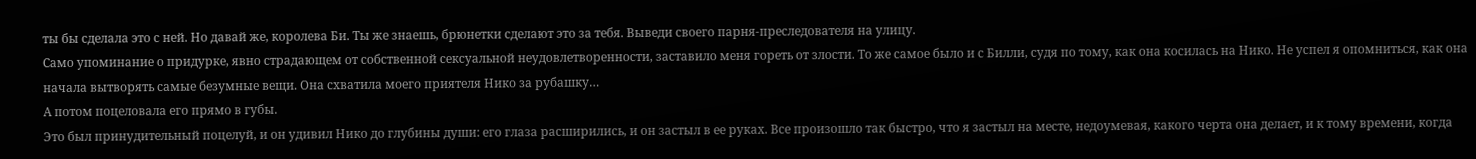ты бы сделала это с ней. Но давай же, королева Би. Ты же знаешь, брюнетки сделают это за тебя. Выведи своего парня-преследователя на улицу.
Само упоминание о придурке, явно страдающем от собственной сексуальной неудовлетворенности, заставило меня гореть от злости. То же самое было и с Билли, судя по тому, как она косилась на Нико. Не успел я опомниться, как она начала вытворять самые безумные вещи. Она схватила моего приятеля Нико за рубашку…
А потом поцеловала его прямо в губы.
Это был принудительный поцелуй, и он удивил Нико до глубины души: его глаза расширились, и он застыл в ее руках. Все произошло так быстро, что я застыл на месте, недоумевая, какого черта она делает, и к тому времени, когда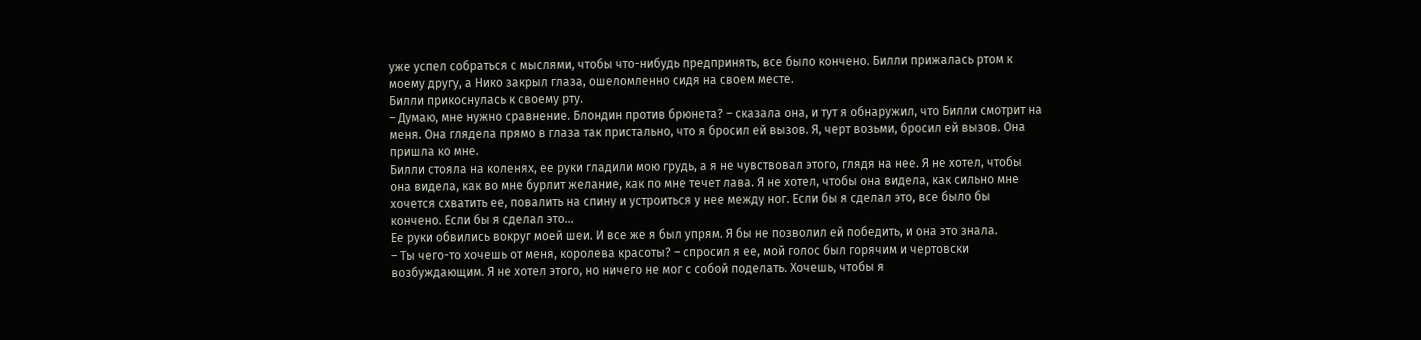уже успел собраться с мыслями, чтобы что-нибудь предпринять, все было кончено. Билли прижалась ртом к моему другу, а Нико закрыл глаза, ошеломленно сидя на своем месте.
Билли прикоснулась к своему рту.
– Думаю, мне нужно сравнение. Блондин против брюнета? – сказала она, и тут я обнаружил, что Билли смотрит на меня. Она глядела прямо в глаза так пристально, что я бросил ей вызов. Я, черт возьми, бросил ей вызов. Она пришла ко мне.
Билли стояла на коленях, ее руки гладили мою грудь, а я не чувствовал этого, глядя на нее. Я не хотел, чтобы она видела, как во мне бурлит желание, как по мне течет лава. Я не хотел, чтобы она видела, как сильно мне хочется схватить ее, повалить на спину и устроиться у нее между ног. Если бы я сделал это, все было бы кончено. Если бы я сделал это…
Ее руки обвились вокруг моей шеи. И все же я был упрям. Я бы не позволил ей победить, и она это знала.
– Ты чего-то хочешь от меня, королева красоты? – спросил я ее, мой голос был горячим и чертовски возбуждающим. Я не хотел этого, но ничего не мог с собой поделать. Хочешь, чтобы я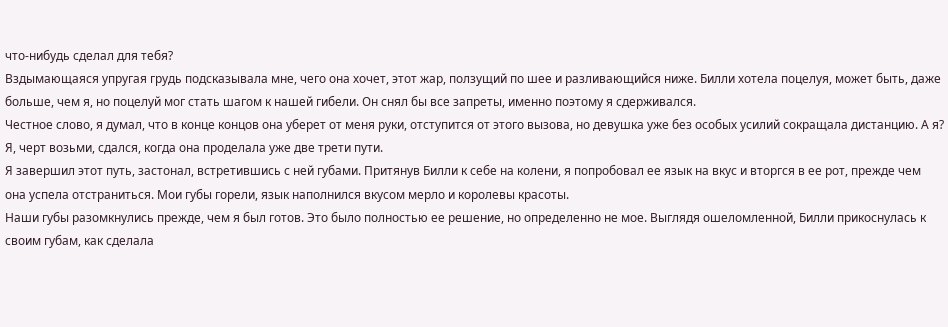что-нибудь сделал для тебя?
Вздымающаяся упругая грудь подсказывала мне, чего она хочет, этот жар, ползущий по шее и разливающийся ниже. Билли хотела поцелуя, может быть, даже больше, чем я, но поцелуй мог стать шагом к нашей гибели. Он снял бы все запреты, именно поэтому я сдерживался.
Честное слово, я думал, что в конце концов она уберет от меня руки, отступится от этого вызова, но девушка уже без особых усилий сокращала дистанцию. А я?
Я, черт возьми, сдался, когда она проделала уже две трети пути.
Я завершил этот путь, застонал, встретившись с ней губами. Притянув Билли к себе на колени, я попробовал ее язык на вкус и вторгся в ее рот, прежде чем она успела отстраниться. Мои губы горели, язык наполнился вкусом мерло и королевы красоты.
Наши губы разомкнулись прежде, чем я был готов. Это было полностью ее решение, но определенно не мое. Выглядя ошеломленной, Билли прикоснулась к своим губам, как сделала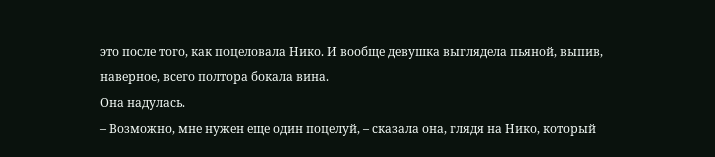это после того, как поцеловала Нико. И вообще девушка выглядела пьяной, выпив, наверное, всего полтора бокала вина.
Она надулась.
– Возможно, мне нужен еще один поцелуй, – сказала она, глядя на Нико, который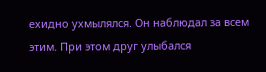ехидно ухмылялся. Он наблюдал за всем этим. При этом друг улыбался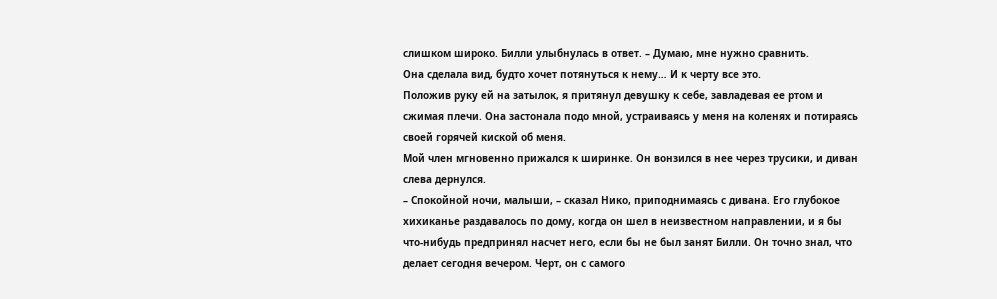слишком широко. Билли улыбнулась в ответ. – Думаю, мне нужно сравнить.
Она сделала вид, будто хочет потянуться к нему… И к черту все это.
Положив руку ей на затылок, я притянул девушку к себе, завладевая ее ртом и сжимая плечи. Она застонала подо мной, устраиваясь у меня на коленях и потираясь своей горячей киской об меня.
Мой член мгновенно прижался к ширинке. Он вонзился в нее через трусики, и диван слева дернулся.
– Спокойной ночи, малыши, – сказал Нико, приподнимаясь с дивана. Его глубокое хихиканье раздавалось по дому, когда он шел в неизвестном направлении, и я бы что-нибудь предпринял насчет него, если бы не был занят Билли. Он точно знал, что делает сегодня вечером. Черт, он с самого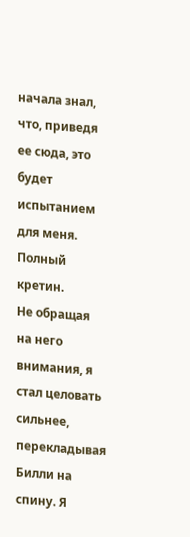начала знал, что, приведя ее сюда, это будет испытанием для меня.
Полный кретин.
Не обращая на него внимания, я стал целовать сильнее, перекладывая Билли на спину. Я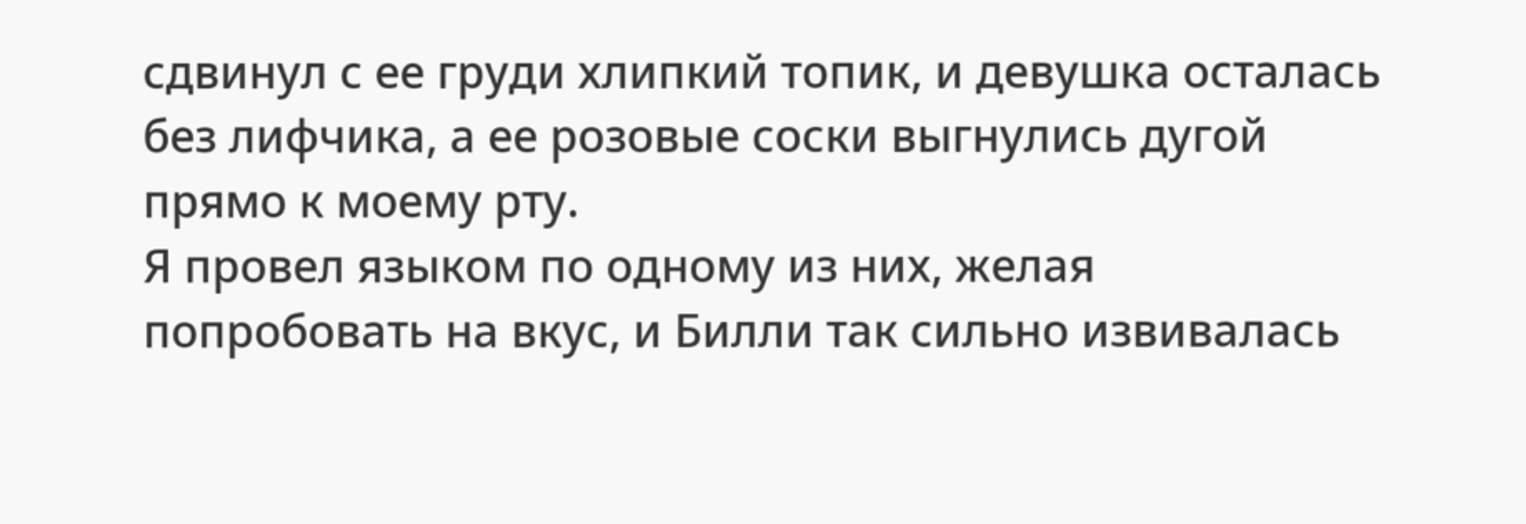сдвинул с ее груди хлипкий топик, и девушка осталась без лифчика, а ее розовые соски выгнулись дугой прямо к моему рту.
Я провел языком по одному из них, желая попробовать на вкус, и Билли так сильно извивалась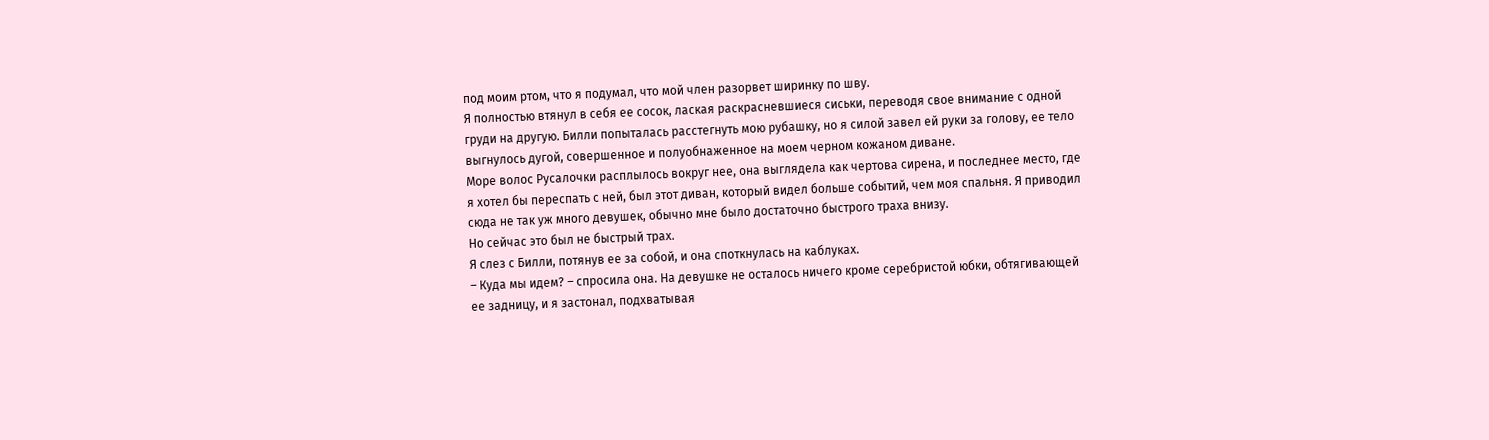под моим ртом, что я подумал, что мой член разорвет ширинку по шву.
Я полностью втянул в себя ее сосок, лаская раскрасневшиеся сиськи, переводя свое внимание с одной груди на другую. Билли попыталась расстегнуть мою рубашку, но я силой завел ей руки за голову, ее тело выгнулось дугой, совершенное и полуобнаженное на моем черном кожаном диване.
Море волос Русалочки расплылось вокруг нее, она выглядела как чертова сирена, и последнее место, где я хотел бы переспать с ней, был этот диван, который видел больше событий, чем моя спальня. Я приводил сюда не так уж много девушек, обычно мне было достаточно быстрого траха внизу.
Но сейчас это был не быстрый трах.
Я слез с Билли, потянув ее за собой, и она споткнулась на каблуках.
– Куда мы идем? – спросила она. На девушке не осталось ничего кроме серебристой юбки, обтягивающей ее задницу, и я застонал, подхватывая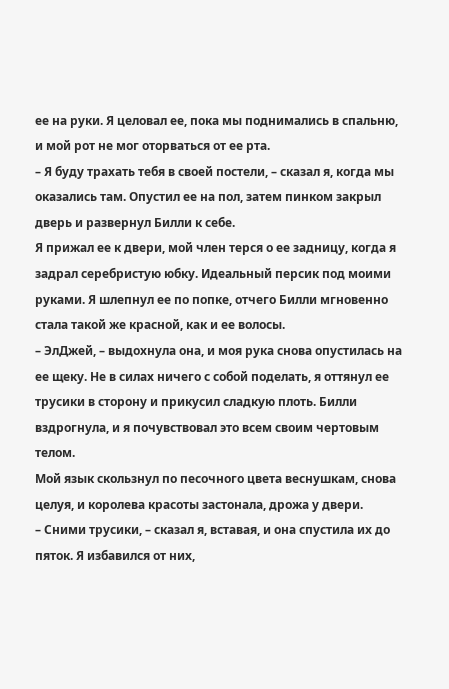ее на руки. Я целовал ее, пока мы поднимались в спальню, и мой рот не мог оторваться от ее рта.
– Я буду трахать тебя в своей постели, – сказал я, когда мы оказались там. Опустил ее на пол, затем пинком закрыл дверь и развернул Билли к себе.
Я прижал ее к двери, мой член терся о ее задницу, когда я задрал серебристую юбку. Идеальный персик под моими руками. Я шлепнул ее по попке, отчего Билли мгновенно стала такой же красной, как и ее волосы.
– ЭлДжей, – выдохнула она, и моя рука снова опустилась на ее щеку. Не в силах ничего с собой поделать, я оттянул ее трусики в сторону и прикусил сладкую плоть. Билли вздрогнула, и я почувствовал это всем своим чертовым телом.
Мой язык скользнул по песочного цвета веснушкам, снова целуя, и королева красоты застонала, дрожа у двери.
– Сними трусики, – сказал я, вставая, и она спустила их до пяток. Я избавился от них,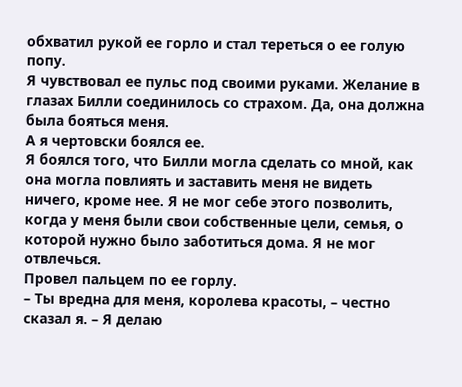обхватил рукой ее горло и стал тереться о ее голую попу.
Я чувствовал ее пульс под своими руками. Желание в глазах Билли соединилось со страхом. Да, она должна была бояться меня.
А я чертовски боялся ее.
Я боялся того, что Билли могла сделать со мной, как она могла повлиять и заставить меня не видеть ничего, кроме нее. Я не мог себе этого позволить, когда у меня были свои собственные цели, семья, о которой нужно было заботиться дома. Я не мог отвлечься.
Провел пальцем по ее горлу.
– Ты вредна для меня, королева красоты, – честно сказал я. – Я делаю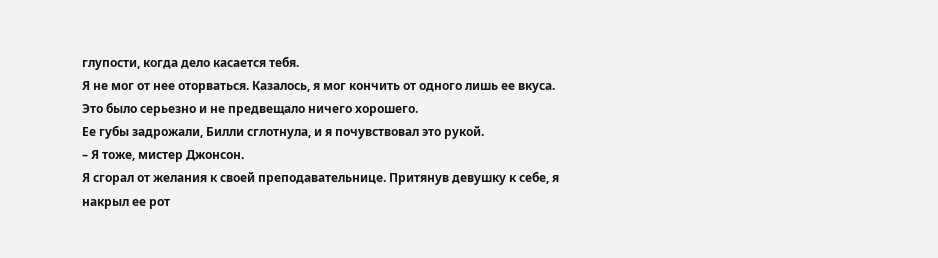глупости, когда дело касается тебя.
Я не мог от нее оторваться. Казалось, я мог кончить от одного лишь ее вкуса. Это было серьезно и не предвещало ничего хорошего.
Ее губы задрожали, Билли сглотнула, и я почувствовал это рукой.
– Я тоже, мистер Джонсон.
Я сгорал от желания к своей преподавательнице. Притянув девушку к себе, я накрыл ее рот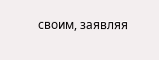своим, заявляя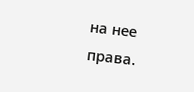на нее права.